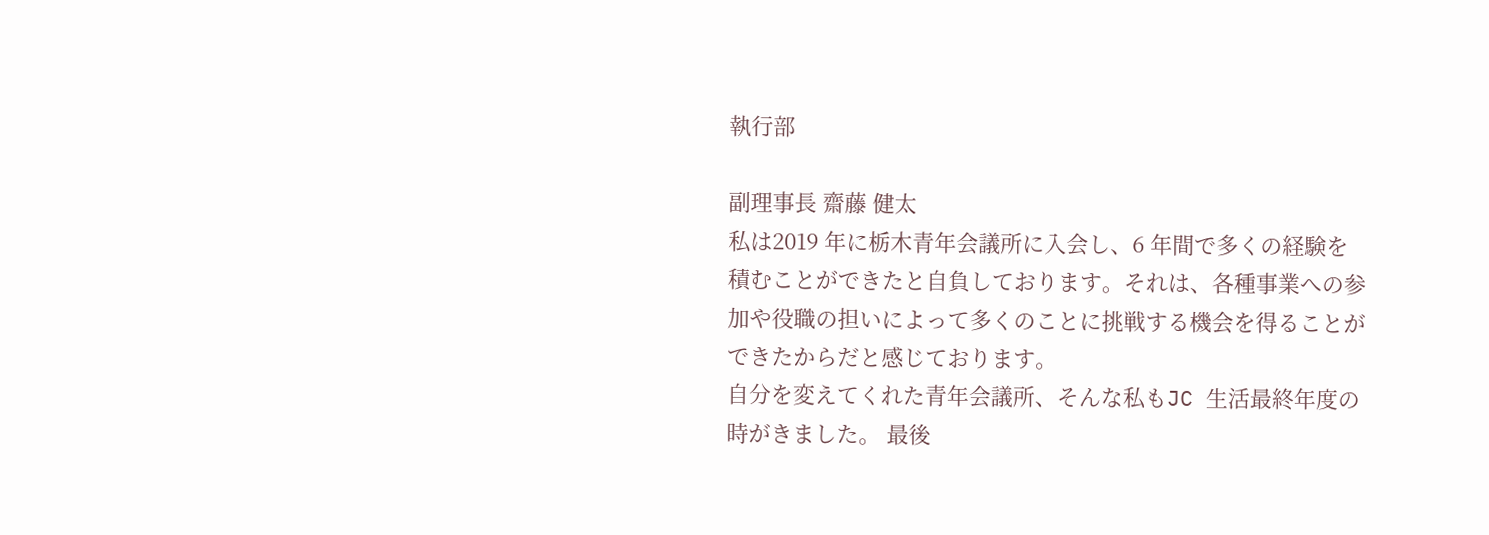執行部

副理事長 齋藤 健太
私は2019 年に栃木青年会議所に入会し、6 年間で多くの経験を積むことができたと自負しております。それは、各種事業への参加や役職の担いによって多くのことに挑戦する機会を得ることができたからだと感じております。
自分を変えてくれた青年会議所、そんな私もJC 生活最終年度の時がきました。 最後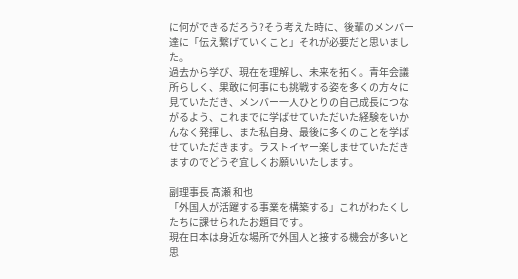に何ができるだろう?そう考えた時に、後輩のメンバー達に「伝え繋げていくこと」それが必要だと思いました。
過去から学び、現在を理解し、未来を拓く。青年会議所らしく、果敢に何事にも挑戦する姿を多くの方々に見ていただき、メンバー一人ひとりの自己成長につながるよう、これまでに学ばせていただいた経験をいかんなく発揮し、また私自身、最後に多くのことを学ばせていただきます。ラストイヤー楽しませていただきますのでどうぞ宜しくお願いいたします。

副理事長 髙瀬 和也
「外国人が活躍する事業を構築する」これがわたくしたちに課せられたお題目です。
現在日本は身近な場所で外国人と接する機会が多いと思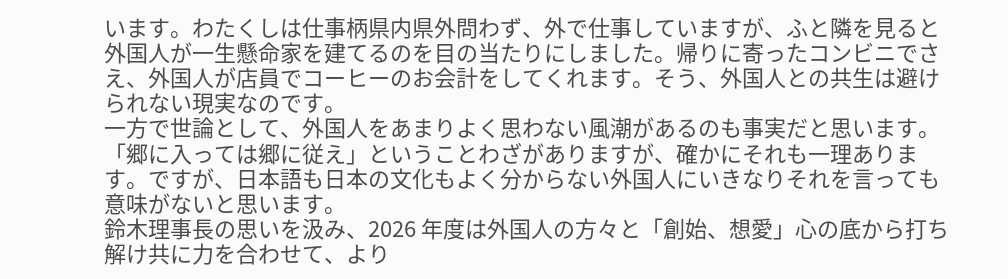います。わたくしは仕事柄県内県外問わず、外で仕事していますが、ふと隣を見ると外国人が一生懸命家を建てるのを目の当たりにしました。帰りに寄ったコンビニでさえ、外国人が店員でコーヒーのお会計をしてくれます。そう、外国人との共生は避けられない現実なのです。
一方で世論として、外国人をあまりよく思わない風潮があるのも事実だと思います。「郷に入っては郷に従え」ということわざがありますが、確かにそれも一理あります。ですが、日本語も日本の文化もよく分からない外国人にいきなりそれを言っても意味がないと思います。
鈴木理事長の思いを汲み、2026 年度は外国人の方々と「創始、想愛」心の底から打ち解け共に力を合わせて、より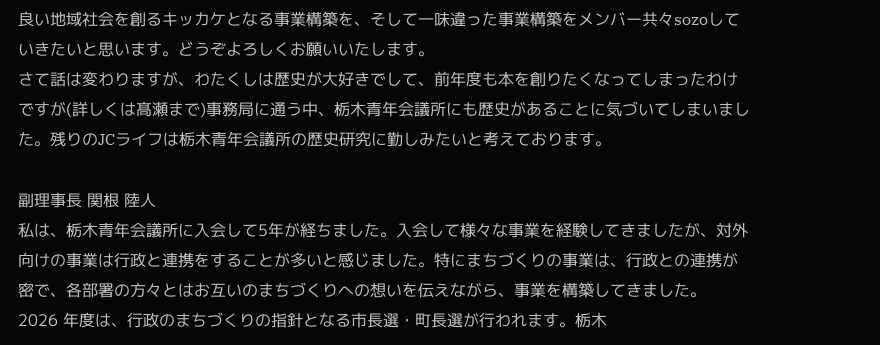良い地域社会を創るキッカケとなる事業構築を、そして一味違った事業構築をメンバー共々sozoしていきたいと思います。どうぞよろしくお願いいたします。
さて話は変わりますが、わたくしは歴史が大好きでして、前年度も本を創りたくなってしまったわけですが(詳しくは髙瀬まで)事務局に通う中、栃木青年会議所にも歴史があることに気づいてしまいました。残りのJCライフは栃木青年会議所の歴史研究に勤しみたいと考えております。

副理事長 関根 陸人
私は、栃木青年会議所に入会して5年が経ちました。入会して様々な事業を経験してきましたが、対外向けの事業は行政と連携をすることが多いと感じました。特にまちづくりの事業は、行政との連携が密で、各部署の方々とはお互いのまちづくりへの想いを伝えながら、事業を構築してきました。
2026 年度は、行政のまちづくりの指針となる市長選・町長選が行われます。栃木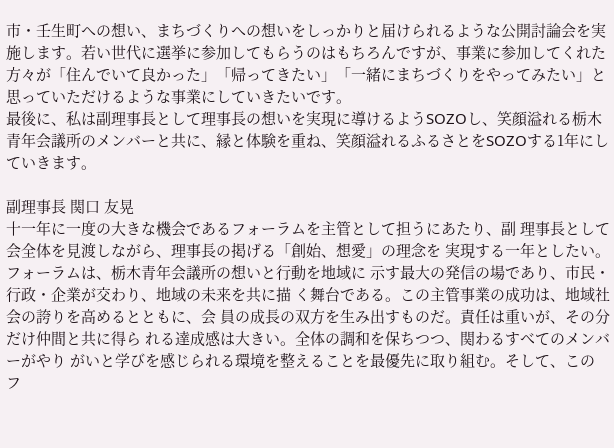市・壬生町への想い、まちづくりへの想いをしっかりと届けられるような公開討論会を実施します。若い世代に選挙に参加してもらうのはもちろんですが、事業に参加してくれた方々が「住んでいて良かった」「帰ってきたい」「一緒にまちづくりをやってみたい」と思っていただけるような事業にしていきたいです。
最後に、私は副理事長として理事長の想いを実現に導けるようSOZOし、笑顔溢れる栃木青年会議所のメンバーと共に、縁と体験を重ね、笑顔溢れるふるさとをSOZOする1年にしていきます。

副理事長 関口 友晃
十一年に一度の大きな機会であるフォーラムを主管として担うにあたり、副 理事長として会全体を見渡しながら、理事長の掲げる「創始、想愛」の理念を 実現する一年としたい。フォーラムは、栃木青年会議所の想いと行動を地域に 示す最大の発信の場であり、市民・行政・企業が交わり、地域の未来を共に描 く舞台である。この主管事業の成功は、地域社会の誇りを高めるとともに、会 員の成長の双方を生み出すものだ。責任は重いが、その分だけ仲間と共に得ら れる達成感は大きい。全体の調和を保ちつつ、関わるすべてのメンバーがやり がいと学びを感じられる環境を整えることを最優先に取り組む。そして、この フ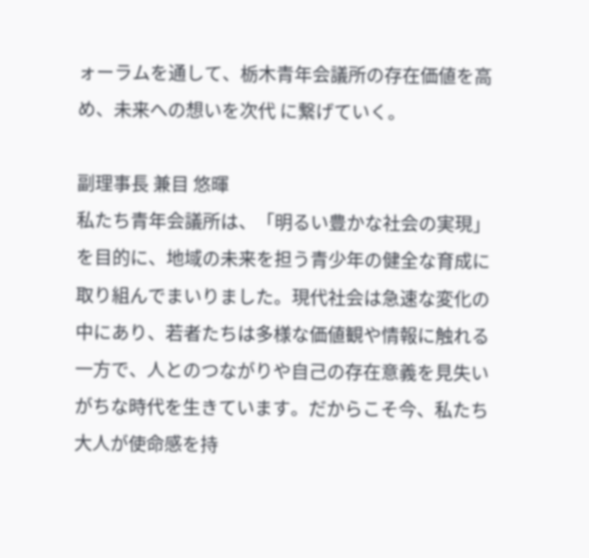ォーラムを通して、栃木青年会議所の存在価値を高め、未来への想いを次代 に繋げていく。

副理事長 兼目 悠暉
私たち青年会議所は、「明るい豊かな社会の実現」を目的に、地域の未来を担う青少年の健全な育成に取り組んでまいりました。現代社会は急速な変化の中にあり、若者たちは多様な価値観や情報に触れる一方で、人とのつながりや自己の存在意義を見失いがちな時代を生きています。だからこそ今、私たち大人が使命感を持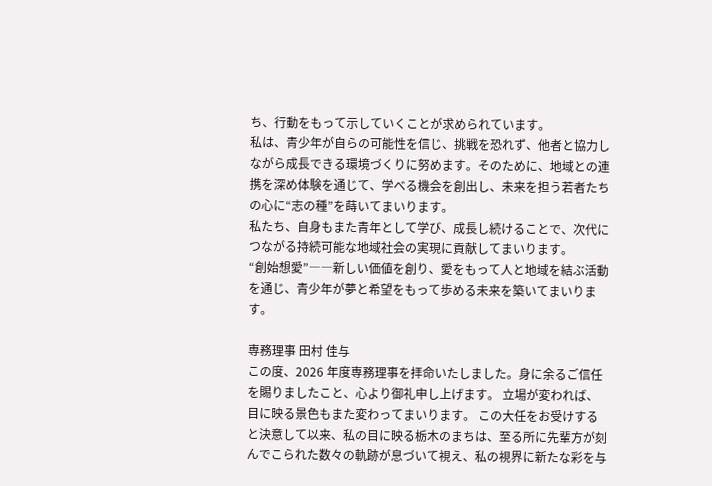ち、行動をもって示していくことが求められています。
私は、青少年が自らの可能性を信じ、挑戦を恐れず、他者と協力しながら成長できる環境づくりに努めます。そのために、地域との連携を深め体験を通じて、学べる機会を創出し、未来を担う若者たちの心に“志の種”を蒔いてまいります。
私たち、自身もまた青年として学び、成長し続けることで、次代につながる持続可能な地域社会の実現に貢献してまいります。
“創始想愛”――新しい価値を創り、愛をもって人と地域を結ぶ活動を通じ、青少年が夢と希望をもって歩める未来を築いてまいります。

専務理事 田村 佳与
この度、2026 年度専務理事を拝命いたしました。身に余るご信任を賜りましたこと、心より御礼申し上げます。 立場が変われば、目に映る景色もまた変わってまいります。 この大任をお受けすると決意して以来、私の目に映る栃木のまちは、至る所に先輩方が刻んでこられた数々の軌跡が息づいて視え、私の視界に新たな彩を与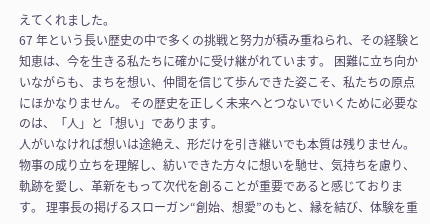えてくれました。
67 年という長い歴史の中で多くの挑戦と努力が積み重ねられ、その経験と知恵は、今を生きる私たちに確かに受け継がれています。 困難に立ち向かいながらも、まちを想い、仲間を信じて歩んできた姿こそ、私たちの原点にほかなりません。 その歴史を正しく未来へとつないでいくために必要なのは、「人」と「想い」であります。
人がいなければ想いは途絶え、形だけを引き継いでも本質は残りません。 物事の成り立ちを理解し、紡いできた方々に想いを馳せ、気持ちを慮り、軌跡を愛し、革新をもって次代を創ることが重要であると感じております。 理事長の掲げるスローガン“創始、想愛”のもと、縁を結び、体験を重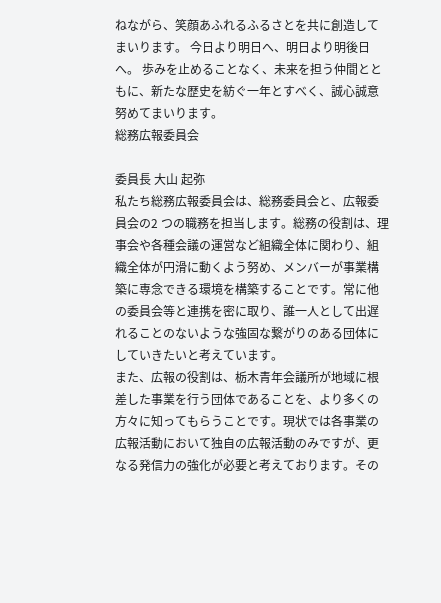ねながら、笑顔あふれるふるさとを共に創造してまいります。 今日より明日へ、明日より明後日へ。 歩みを止めることなく、未来を担う仲間とともに、新たな歴史を紡ぐ一年とすべく、誠心誠意努めてまいります。
総務広報委員会

委員長 大山 起弥
私たち総務広報委員会は、総務委員会と、広報委員会の2 つの職務を担当します。総務の役割は、理事会や各種会議の運営など組織全体に関わり、組織全体が円滑に動くよう努め、メンバーが事業構築に専念できる環境を構築することです。常に他の委員会等と連携を密に取り、誰一人として出遅れることのないような強固な繋がりのある団体にしていきたいと考えています。
また、広報の役割は、栃木青年会議所が地域に根差した事業を行う団体であることを、より多くの方々に知ってもらうことです。現状では各事業の広報活動において独自の広報活動のみですが、更なる発信力の強化が必要と考えております。その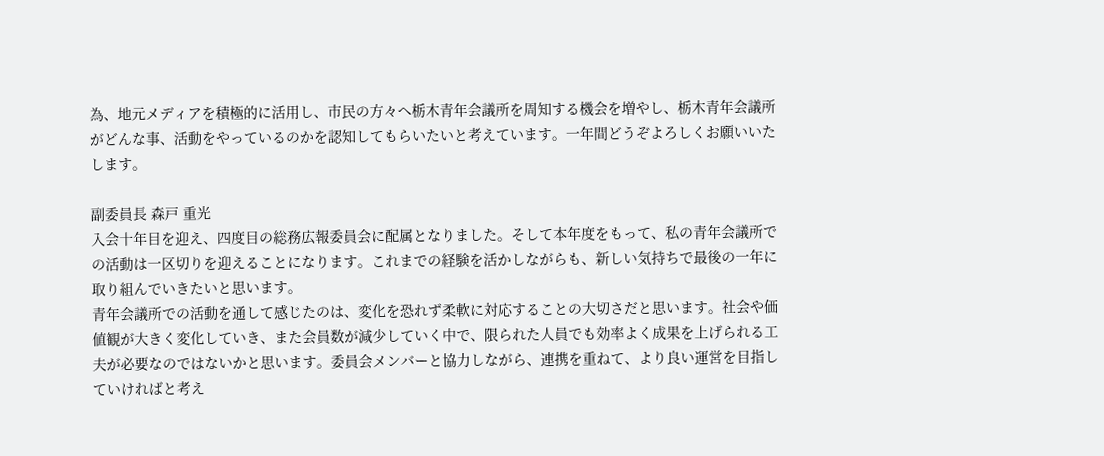為、地元メディアを積極的に活用し、市民の方々へ栃木青年会議所を周知する機会を増やし、栃木青年会議所がどんな事、活動をやっているのかを認知してもらいたいと考えています。一年間どうぞよろしくお願いいたします。

副委員長 森戸 重光
入会十年目を迎え、四度目の総務広報委員会に配属となりました。そして本年度をもって、私の青年会議所での活動は一区切りを迎えることになります。これまでの経験を活かしながらも、新しい気持ちで最後の一年に取り組んでいきたいと思います。
青年会議所での活動を通して感じたのは、変化を恐れず柔軟に対応することの大切さだと思います。社会や価値観が大きく変化していき、また会員数が減少していく中で、限られた人員でも効率よく成果を上げられる工夫が必要なのではないかと思います。委員会メンバーと協力しながら、連携を重ねて、より良い運営を目指していければと考え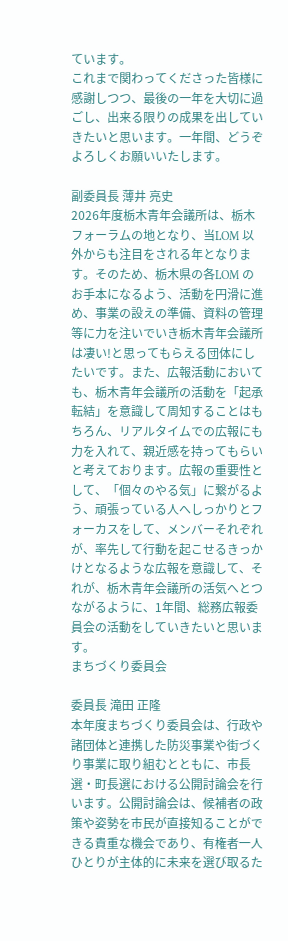ています。
これまで関わってくださった皆様に感謝しつつ、最後の一年を大切に過ごし、出来る限りの成果を出していきたいと思います。一年間、どうぞよろしくお願いいたします。

副委員長 薄井 亮史
2026年度栃木青年会議所は、栃木フォーラムの地となり、当LOM 以外からも注目をされる年となります。そのため、栃木県の各LOM のお手本になるよう、活動を円滑に進め、事業の設えの準備、資料の管理等に力を注いでいき栃木青年会議所は凄い!と思ってもらえる団体にしたいです。また、広報活動においても、栃木青年会議所の活動を「起承転結」を意識して周知することはもちろん、リアルタイムでの広報にも力を入れて、親近感を持ってもらいと考えております。広報の重要性として、「個々のやる気」に繋がるよう、頑張っている人へしっかりとフォーカスをして、メンバーそれぞれが、率先して行動を起こせるきっかけとなるような広報を意識して、それが、栃木青年会議所の活気へとつながるように、1年間、総務広報委員会の活動をしていきたいと思います。
まちづくり委員会

委員長 滝田 正隆
本年度まちづくり委員会は、行政や諸団体と連携した防災事業や街づくり事業に取り組むとともに、市長選・町長選における公開討論会を行います。公開討論会は、候補者の政策や姿勢を市民が直接知ることができる貴重な機会であり、有権者一人ひとりが主体的に未来を選び取るた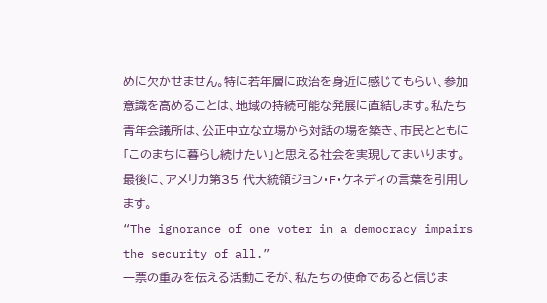めに欠かせません。特に若年層に政治を身近に感じてもらい、参加意識を高めることは、地域の持続可能な発展に直結します。私たち青年会議所は、公正中立な立場から対話の場を築き、市民とともに「このまちに暮らし続けたい」と思える社会を実現してまいります。
最後に、アメリカ第35 代大統領ジョン・F・ケネディの言葉を引用します。
“The ignorance of one voter in a democracy impairs the security of all.”
一票の重みを伝える活動こそが、私たちの使命であると信じま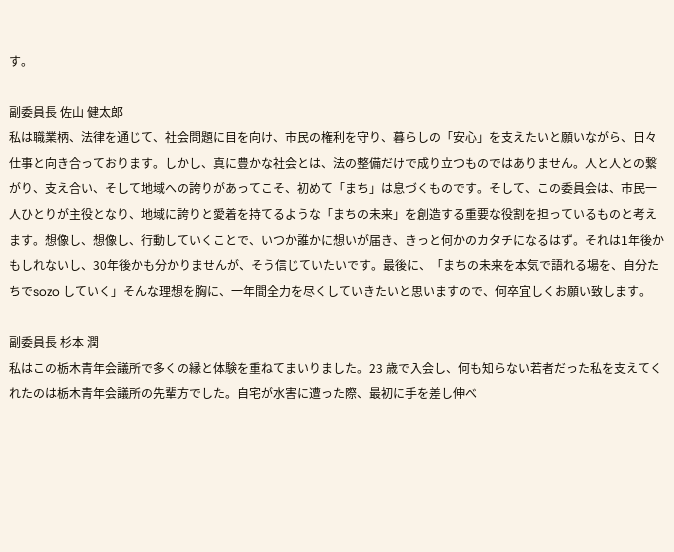す。

副委員長 佐山 健太郎
私は職業柄、法律を通じて、社会問題に目を向け、市民の権利を守り、暮らしの「安心」を支えたいと願いながら、日々仕事と向き合っております。しかし、真に豊かな社会とは、法の整備だけで成り立つものではありません。人と人との繋がり、支え合い、そして地域への誇りがあってこそ、初めて「まち」は息づくものです。そして、この委員会は、市民一人ひとりが主役となり、地域に誇りと愛着を持てるような「まちの未来」を創造する重要な役割を担っているものと考えます。想像し、想像し、行動していくことで、いつか誰かに想いが届き、きっと何かのカタチになるはず。それは1年後かもしれないし、30年後かも分かりませんが、そう信じていたいです。最後に、「まちの未来を本気で語れる場を、自分たちでsozo していく」そんな理想を胸に、一年間全力を尽くしていきたいと思いますので、何卒宜しくお願い致します。

副委員長 杉本 潤
私はこの栃木青年会議所で多くの縁と体験を重ねてまいりました。23 歳で入会し、何も知らない若者だった私を支えてくれたのは栃木青年会議所の先輩方でした。自宅が水害に遭った際、最初に手を差し伸べ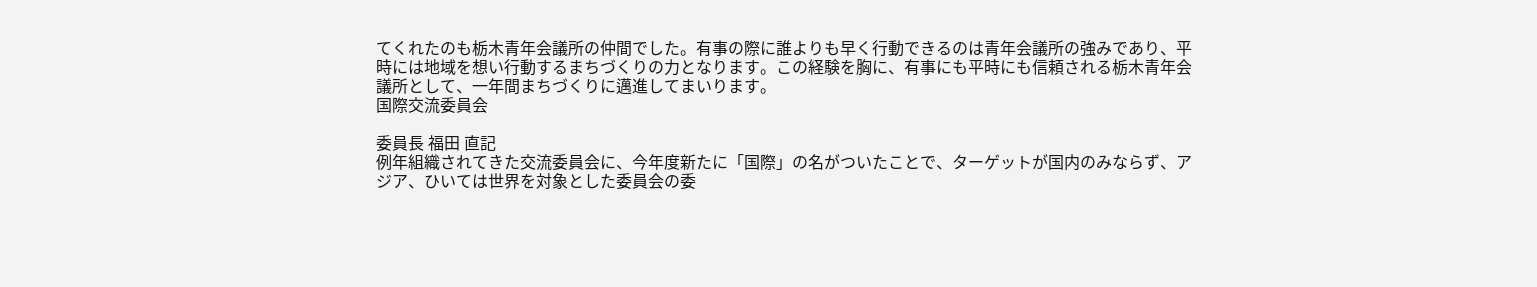てくれたのも栃木青年会議所の仲間でした。有事の際に誰よりも早く行動できるのは青年会議所の強みであり、平時には地域を想い行動するまちづくりの力となります。この経験を胸に、有事にも平時にも信頼される栃木青年会議所として、一年間まちづくりに邁進してまいります。
国際交流委員会

委員長 福田 直記
例年組織されてきた交流委員会に、今年度新たに「国際」の名がついたことで、ターゲットが国内のみならず、アジア、ひいては世界を対象とした委員会の委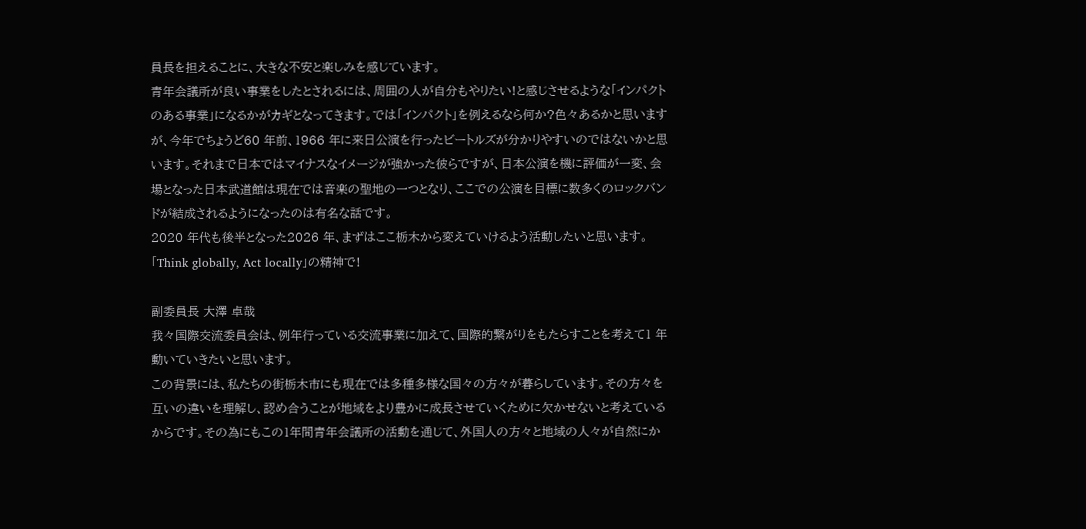員長を担えることに、大きな不安と楽しみを感じています。
青年会議所が良い事業をしたとされるには、周囲の人が自分もやりたい!と感じさせるような「インパクトのある事業」になるかがカギとなってきます。では「インパクト」を例えるなら何か?色々あるかと思いますが、今年でちょうど60 年前、1966 年に来日公演を行ったビートルズが分かりやすいのではないかと思います。それまで日本ではマイナスなイメージが強かった彼らですが、日本公演を機に評価が一変、会場となった日本武道館は現在では音楽の聖地の一つとなり、ここでの公演を目標に数多くのロックバンドが結成されるようになったのは有名な話です。
2020 年代も後半となった2026 年、まずはここ栃木から変えていけるよう活動したいと思います。「Think globally, Act locally」の精神で!

副委員長 大澤 卓哉
我々国際交流委員会は、例年行っている交流事業に加えて、国際的繋がりをもたらすことを考えて1 年動いていきたいと思います。
この背景には、私たちの街栃木市にも現在では多種多様な国々の方々が暮らしています。その方々を互いの違いを理解し、認め合うことが地域をより豊かに成長させていくために欠かせないと考えているからです。その為にもこの1年間青年会議所の活動を通じて、外国人の方々と地域の人々が自然にか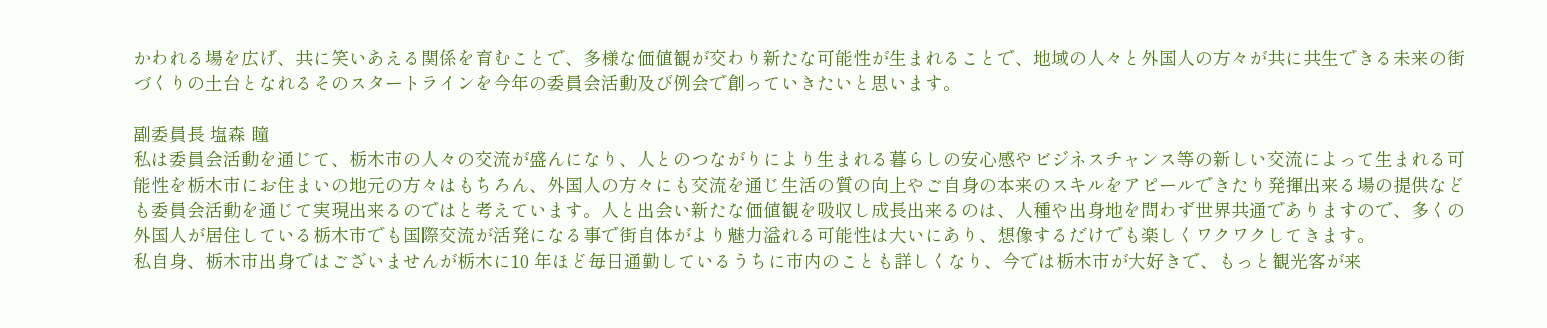かわれる場を広げ、共に笑いあえる関係を育むことで、多様な価値観が交わり新たな可能性が生まれることで、地域の人々と外国人の方々が共に共生できる未来の街づくりの土台となれるそのスタートラインを今年の委員会活動及び例会で創っていきたいと思います。

副委員長 塩森 瞳
私は委員会活動を通じて、栃木市の人々の交流が盛んになり、人とのつながりにより生まれる暮らしの安心感やビジネスチャンス等の新しい交流によって生まれる可能性を栃木市にお住まいの地元の方々はもちろん、外国人の方々にも交流を通じ生活の質の向上やご自身の本来のスキルをアピールできたり発揮出来る場の提供なども委員会活動を通じて実現出来るのではと考えています。人と出会い新たな価値観を吸収し成長出来るのは、人種や出身地を問わず世界共通でありますので、多くの外国人が居住している栃木市でも国際交流が活発になる事で街自体がより魅力溢れる可能性は大いにあり、想像するだけでも楽しくワクワクしてきます。
私自身、栃木市出身ではございませんが栃木に10 年ほど毎日通勤しているうちに市内のことも詳しくなり、今では栃木市が大好きで、もっと観光客が来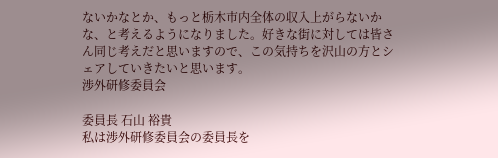ないかなとか、もっと栃木市内全体の収入上がらないかな、と考えるようになりました。好きな街に対しては皆さん同じ考えだと思いますので、この気持ちを沢山の方とシェアしていきたいと思います。
渉外研修委員会

委員長 石山 裕貴
私は渉外研修委員会の委員長を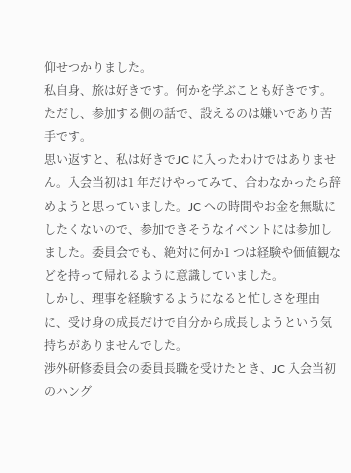仰せつかりました。
私自身、旅は好きです。何かを学ぶことも好きです。ただし、参加する側の話で、設えるのは嫌いであり苦手です。
思い返すと、私は好きでJC に入ったわけではありません。入会当初は1 年だけやってみて、合わなかったら辞めようと思っていました。JC への時間やお金を無駄にしたくないので、参加できそうなイベントには参加しました。委員会でも、絶対に何か1 つは経験や価値観などを持って帰れるように意識していました。
しかし、理事を経験するようになると忙しさを理由に、受け身の成長だけで自分から成長しようという気持ちがありませんでした。
渉外研修委員会の委員長職を受けたとき、JC 入会当初のハング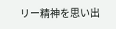リー精神を思い出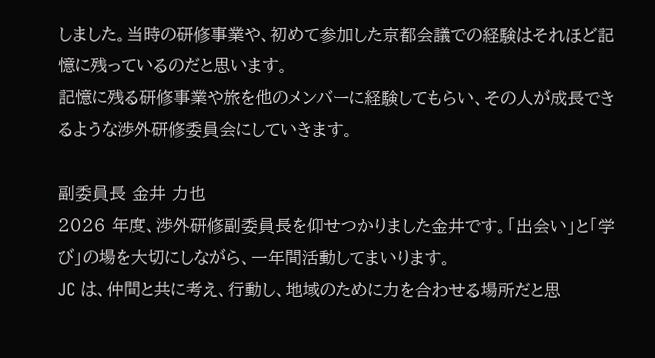しました。当時の研修事業や、初めて参加した京都会議での経験はそれほど記憶に残っているのだと思います。
記憶に残る研修事業や旅を他のメンバーに経験してもらい、その人が成長できるような渉外研修委員会にしていきます。

副委員長 金井 力也
2026 年度、渉外研修副委員長を仰せつかりました金井です。「出会い」と「学び」の場を大切にしながら、一年間活動してまいります。
JC は、仲間と共に考え、行動し、地域のために力を合わせる場所だと思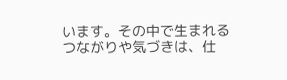います。その中で生まれるつながりや気づきは、仕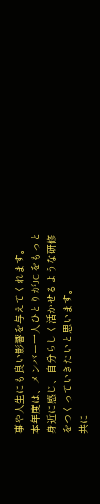事や人生にも良い影響を与えてくれます。
本年度は、メンバー一人ひとりがJC をもっと身近に感じ、自分らしく活かせるような研修をつくっていきたいと思います。
共に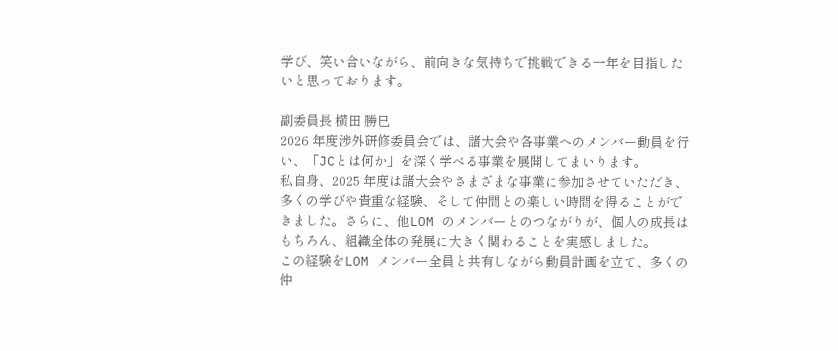学び、笑い合いながら、前向きな気持ちで挑戦できる一年を目指したいと思っております。

副委員長 横田 勝巳
2026 年度渉外研修委員会では、諸大会や各事業へのメンバー動員を行い、「JCとは何か」を深く学べる事業を展開してまいります。
私自身、2025 年度は諸大会やさまざまな事業に参加させていただき、多くの学びや貴重な経験、そして仲間との楽しい時間を得ることができました。さらに、他LOM のメンバーとのつながりが、個人の成長はもちろん、組織全体の発展に大きく関わることを実感しました。
この経験をLOM メンバー全員と共有しながら動員計画を立て、多くの仲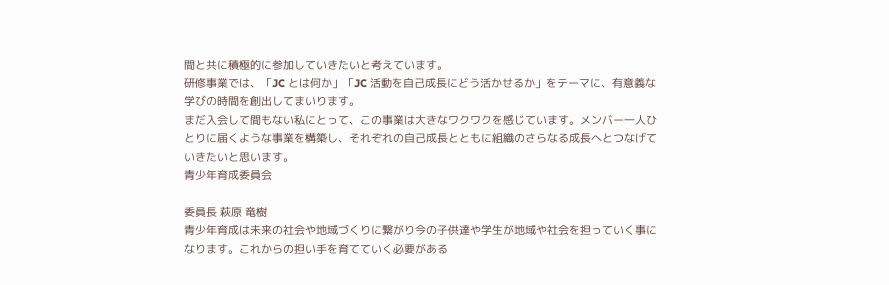間と共に積極的に参加していきたいと考えています。
研修事業では、「JC とは何か」「JC 活動を自己成長にどう活かせるか」をテーマに、有意義な学びの時間を創出してまいります。
まだ入会して間もない私にとって、この事業は大きなワクワクを感じています。メンバー一人ひとりに届くような事業を構築し、それぞれの自己成長とともに組織のさらなる成長へとつなげていきたいと思います。
青少年育成委員会

委員長 萩原 竜樹
⻘少年育成は未来の社会や地域づくりに繋がり今の⼦供達や学⽣が地域や社会を担っていく事になります。これからの担い⼿を育てていく必要がある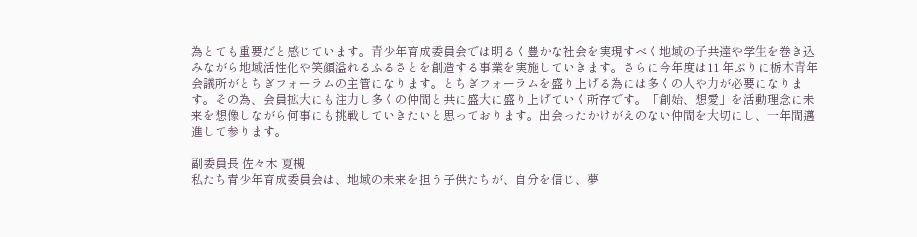為とても重要だと感じています。⻘少年育成委員会では明るく豊かな社会を実現すべく地域の⼦共達や学⽣を巻き込みながら地域活性化や笑顔溢れるふるさとを創造する事業を実施していきます。さらに今年度は11 年ぶりに栃⽊⻘年会議所がとちぎフォーラムの主管になります。とちぎフォーラムを盛り上げる為には多くの⼈や⼒が必要になります。その為、会員拡⼤にも注⼒し多くの仲間と共に盛⼤に盛り上げていく所存です。「創始、想愛」を活動理念に未来を想像しながら何事にも挑戦していきたいと思っております。出会ったかけがえのない仲間を⼤切にし、⼀年間邁進して参ります。

副委員長 佐々木 夏槻
私たち青少年育成委員会は、地域の未来を担う子供たちが、自分を信じ、夢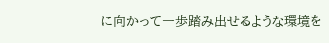に向かって一歩踏み出せるような環境を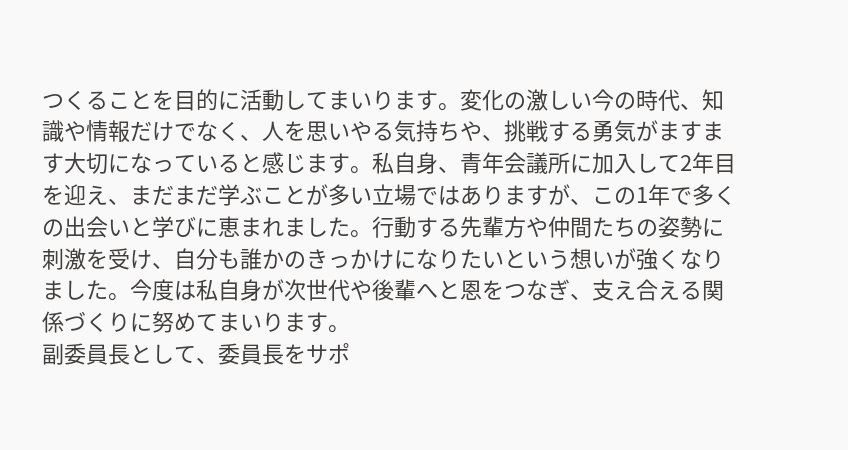つくることを目的に活動してまいります。変化の激しい今の時代、知識や情報だけでなく、人を思いやる気持ちや、挑戦する勇気がますます大切になっていると感じます。私自身、青年会議所に加入して2年目を迎え、まだまだ学ぶことが多い立場ではありますが、この1年で多くの出会いと学びに恵まれました。行動する先輩方や仲間たちの姿勢に刺激を受け、自分も誰かのきっかけになりたいという想いが強くなりました。今度は私自身が次世代や後輩へと恩をつなぎ、支え合える関係づくりに努めてまいります。
副委員長として、委員長をサポ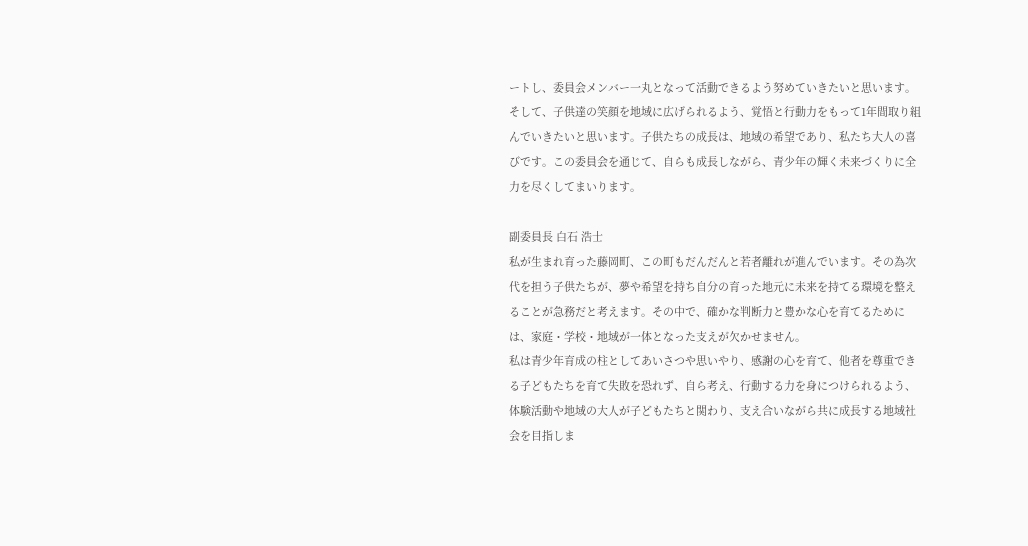ートし、委員会メンバー一丸となって活動できるよう努めていきたいと思います。そして、子供達の笑顔を地域に広げられるよう、覚悟と行動力をもって1年間取り組んでいきたいと思います。子供たちの成長は、地域の希望であり、私たち大人の喜びです。この委員会を通じて、自らも成長しながら、青少年の輝く未来づくりに全力を尽くしてまいります。

副委員長 白石 浩士
私が生まれ育った藤岡町、この町もだんだんと若者離れが進んでいます。その為次代を担う子供たちが、夢や希望を持ち自分の育った地元に未来を持てる環境を整えることが急務だと考えます。その中で、確かな判断力と豊かな心を育てるためには、家庭・学校・地域が一体となった支えが欠かせません。
私は青少年育成の柱としてあいさつや思いやり、感謝の心を育て、他者を尊重できる子どもたちを育て失敗を恐れず、自ら考え、行動する力を身につけられるよう、体験活動や地域の大人が子どもたちと関わり、支え合いながら共に成長する地域社会を目指しま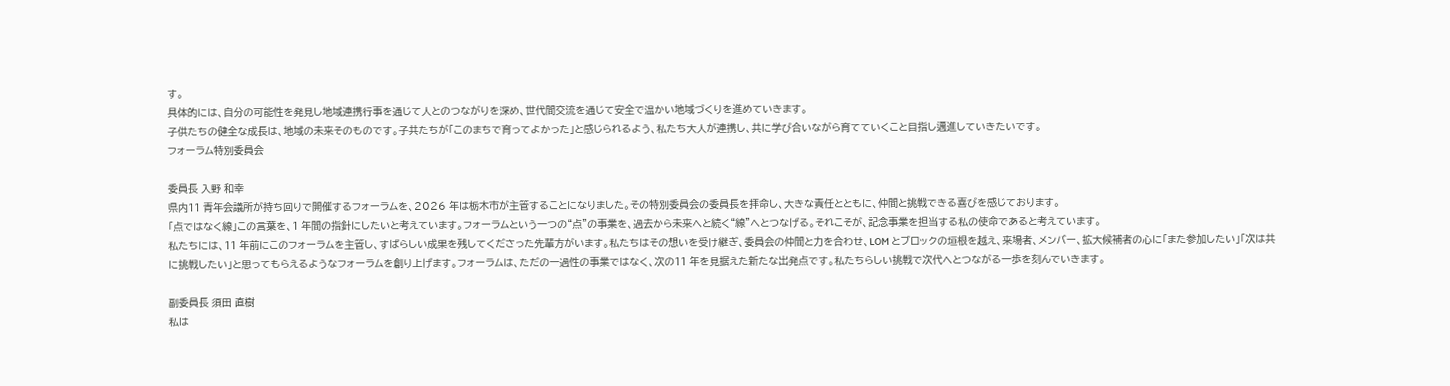す。
具体的には、自分の可能性を発見し地域連携行事を通じて人とのつながりを深め、世代間交流を通じて安全で温かい地域づくりを進めていきます。
子供たちの健全な成長は、地域の未来そのものです。子共たちが「このまちで育ってよかった」と感じられるよう、私たち大人が連携し、共に学び合いながら育てていくこと目指し邁進していきたいです。
フォーラム特別委員会

委員長 入野 和幸
県内11 青年会議所が持ち回りで開催するフォーラムを、2026 年は栃木市が主管することになりました。その特別委員会の委員長を拝命し、大きな責任とともに、仲間と挑戦できる喜びを感じております。
「点ではなく線」この言葉を、1 年間の指針にしたいと考えています。フォーラムという一つの“点”の事業を、過去から未来へと続く“線”へとつなげる。それこそが、記念事業を担当する私の使命であると考えています。
私たちには、11 年前にこのフォーラムを主管し、すばらしい成果を残してくださった先輩方がいます。私たちはその想いを受け継ぎ、委員会の仲間と力を合わせ、LOM とブロックの垣根を越え、来場者、メンバー、拡大候補者の心に「また参加したい」「次は共に挑戦したい」と思ってもらえるようなフォーラムを創り上げます。フォーラムは、ただの一過性の事業ではなく、次の11 年を見据えた新たな出発点です。私たちらしい挑戦で次代へとつながる一歩を刻んでいきます。

副委員長 須田 直樹
私は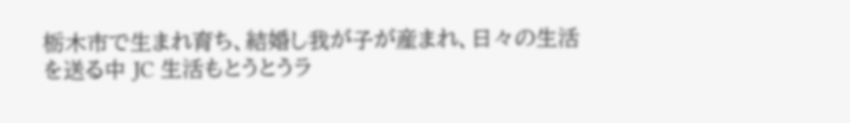栃木市で生まれ育ち、結婚し我が子が産まれ、日々の生活を送る中 JC 生活もとうとうラ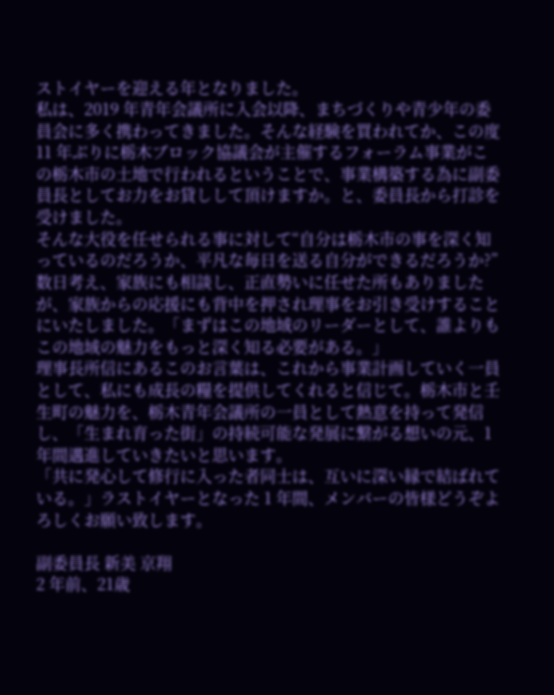ストイヤーを迎える年となりました。
私は、2019 年青年会議所に入会以降、まちづくりや青少年の委員会に多く携わってきました。そんな経験を買われてか、この度 11 年ぶりに栃木ブロック協議会が主催するフォーラム事業がこの栃木市の土地で行われるということで、事業構築する為に副委員長としてお力をお貸しして頂けますか。と、委員長から打診を受けました。
そんな大役を任せられる事に対して“自分は栃木市の事を深く知っているのだろうか、平凡な毎日を送る自分ができるだろうか?”数日考え、家族にも相談し、正直勢いに任せた所もありましたが、家族からの応援にも背中を押され理事をお引き受けすることにいたしました。「まずはこの地域のリーダーとして、誰よりもこの地域の魅力をもっと深く知る必要がある。」
理事長所信にあるこのお言葉は、これから事業計画していく一員として、私にも成長の糧を提供してくれると信じて。栃木市と壬生町の魅力を、栃木青年会議所の一員として熱意を持って発信し、「生まれ育った街」の持続可能な発展に繋がる想いの元、1年間邁進していきたいと思います。
「共に発心して修行に入った者同士は、互いに深い縁で結ばれている。」ラストイヤーとなった 1 年間、メンバーの皆様どうぞよろしくお願い致します。

副委員長 新美 京翔
2 年前、21歳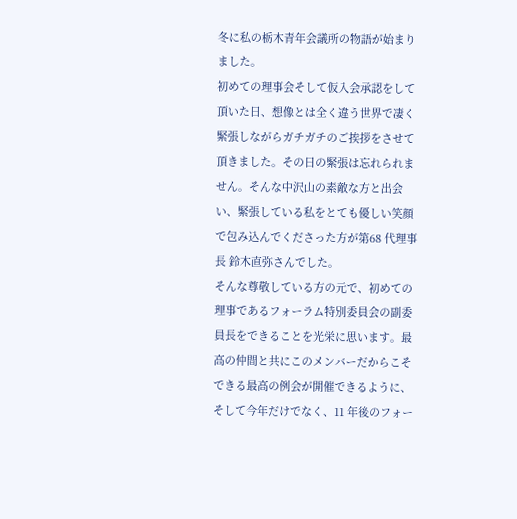冬に私の栃木青年会議所の物語が始まりました。
初めての理事会そして仮入会承認をして頂いた日、想像とは全く違う世界で凄く緊張しながらガチガチのご挨拶をさせて頂きました。その日の緊張は忘れられません。そんな中沢山の素敵な方と出会い、緊張している私をとても優しい笑顔で包み込んでくださった方が第68 代理事長 鈴木直弥さんでした。
そんな尊敬している方の元で、初めての理事であるフォーラム特別委員会の副委員長をできることを光栄に思います。最高の仲間と共にこのメンバーだからこそできる最高の例会が開催できるように、そして今年だけでなく、11 年後のフォー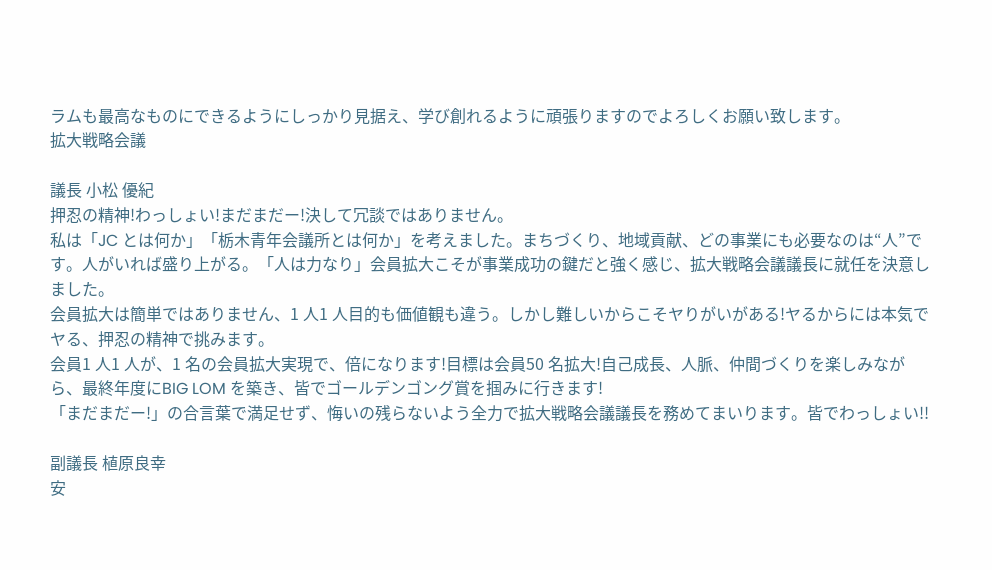ラムも最高なものにできるようにしっかり見据え、学び創れるように頑張りますのでよろしくお願い致します。
拡大戦略会議

議長 小松 優紀
押忍の精神!わっしょい!まだまだー!決して冗談ではありません。
私は「JC とは何か」「栃木青年会議所とは何か」を考えました。まちづくり、地域貢献、どの事業にも必要なのは“人”です。人がいれば盛り上がる。「人は力なり」会員拡大こそが事業成功の鍵だと強く感じ、拡大戦略会議議長に就任を決意しました。
会員拡大は簡単ではありません、1 人1 人目的も価値観も違う。しかし難しいからこそヤりがいがある!ヤるからには本気でヤる、押忍の精神で挑みます。
会員1 人1 人が、1 名の会員拡大実現で、倍になります!目標は会員50 名拡大!自己成長、人脈、仲間づくりを楽しみながら、最終年度にBIG LOM を築き、皆でゴールデンゴング賞を掴みに行きます!
「まだまだー!」の合言葉で満足せず、悔いの残らないよう全力で拡大戦略会議議長を務めてまいります。皆でわっしょい!!

副議長 植原良幸
安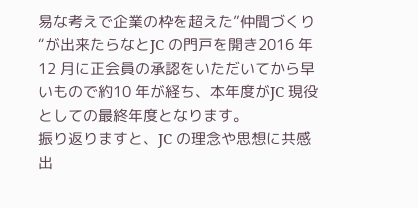易な考えで企業の枠を超えた”仲間づくり“が出来たらなとJC の門戸を開き2016 年12 月に正会員の承認をいただいてから早いもので約10 年が経ち、本年度がJC 現役としての最終年度となります。
振り返りますと、JC の理念や思想に共感出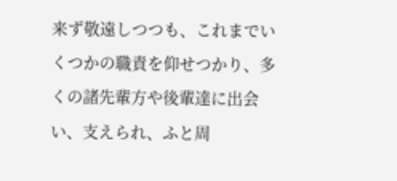来ず敬遠しつつも、これまでいくつかの職責を仰せつかり、多くの諸先輩方や後輩達に出会い、支えられ、ふと周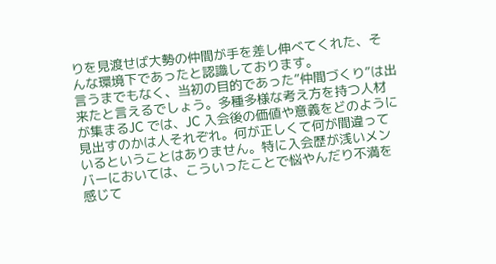りを見渡せば大勢の仲間が手を差し伸べてくれた、そんな環境下であったと認識しております。
言うまでもなく、当初の目的であった”仲間づくり”は出来たと言えるでしょう。多種多様な考え方を持つ人材が集まるJC では、JC 入会後の価値や意義をどのように見出すのかは人それぞれ。何が正しくて何が間違っているということはありません。特に入会歴が浅いメンバーにおいては、こういったことで悩やんだり不満を感じて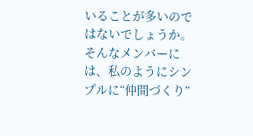いることが多いのではないでしょうか。そんなメンバーには、私のようにシンプルに“仲間づくり”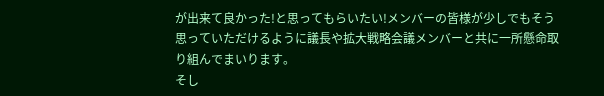が出来て良かった!と思ってもらいたい!メンバーの皆様が少しでもそう思っていただけるように議長や拡大戦略会議メンバーと共に一所懸命取り組んでまいります。
そし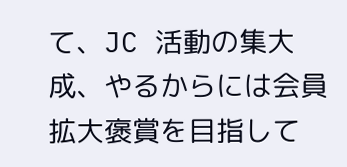て、JC 活動の集大成、やるからには会員拡大褒賞を目指して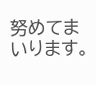努めてまいります。